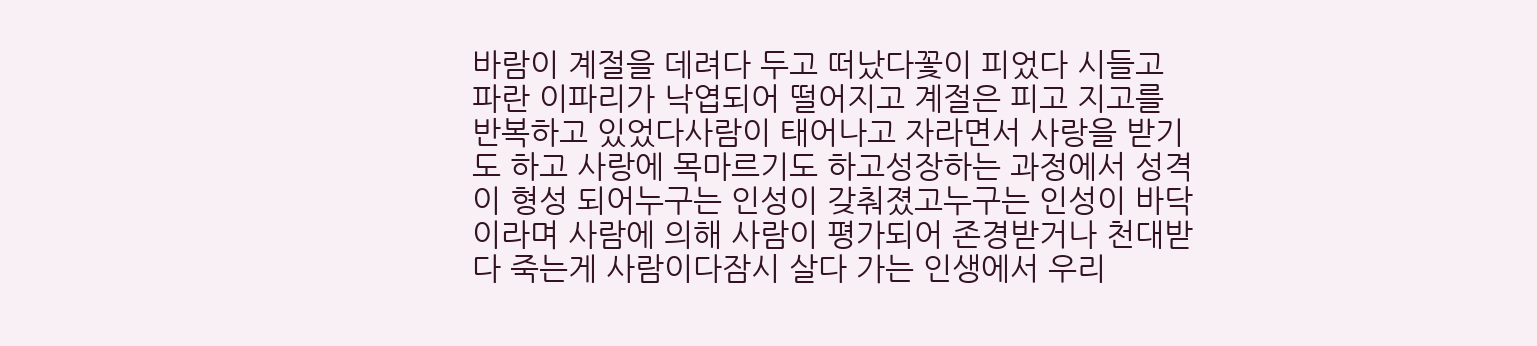바람이 계절을 데려다 두고 떠났다꽃이 피었다 시들고 파란 이파리가 낙엽되어 떨어지고 계절은 피고 지고를 반복하고 있었다사람이 태어나고 자라면서 사랑을 받기도 하고 사랑에 목마르기도 하고성장하는 과정에서 성격이 형성 되어누구는 인성이 갖춰졌고누구는 인성이 바닥이라며 사람에 의해 사람이 평가되어 존경받거나 천대받다 죽는게 사람이다잠시 살다 가는 인생에서 우리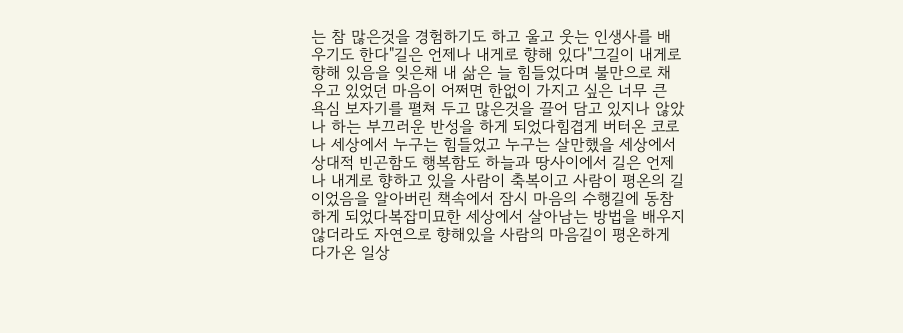는 참 많은것을 경험하기도 하고 울고 웃는 인생사를 배우기도 한다"길은 언제나 내게로 향해 있다"그길이 내게로 향해 있음을 잊은채 내 삶은 늘 힘들었다며 불만으로 채우고 있었던 마음이 어쩌면 한없이 가지고 싶은 너무 큰 욕심 보자기를 펼쳐 두고 많은것을 끌어 담고 있지나 않았나 하는 부끄러운 반성을 하게 되었다힘겹게 버터온 코로나 세상에서 누구는 힘들었고 누구는 살만했을 세상에서 상대적 빈곤함도 행복함도 하늘과 땅사이에서 길은 언제나 내게로 향하고 있을 사람이 축복이고 사람이 평온의 길이었음을 알아버린 책속에서 잠시 마음의 수행길에 동참하게 되었다복잡미묘한 세상에서 살아남는 방법을 배우지 않더라도 자연으로 향해있을 사람의 마음길이 평온하게 다가온 일상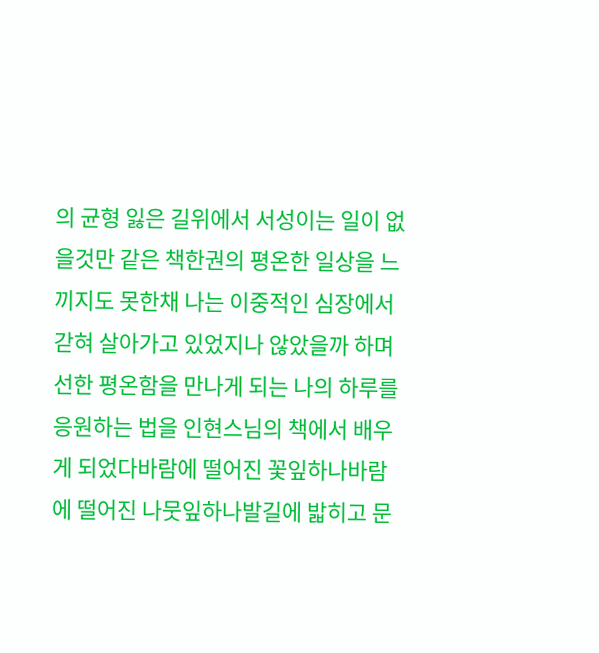의 균형 잃은 길위에서 서성이는 일이 없을것만 같은 책한권의 평온한 일상을 느끼지도 못한채 나는 이중적인 심장에서 갇혀 살아가고 있었지나 않았을까 하며 선한 평온함을 만나게 되는 나의 하루를 응원하는 법을 인현스님의 책에서 배우게 되었다바람에 떨어진 꽃잎하나바람에 떨어진 나뭇잎하나발길에 밟히고 문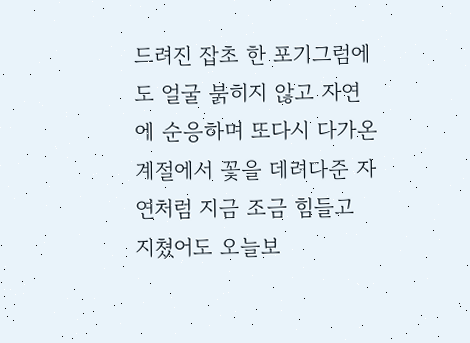드려진 잡초 한 포기그럼에도 얼굴 붉히지 않고 자연에 순응하며 또다시 다가온 계절에서 꽃을 데려다준 자연처럼 지금 조금 힘들고 지쳤어도 오늘보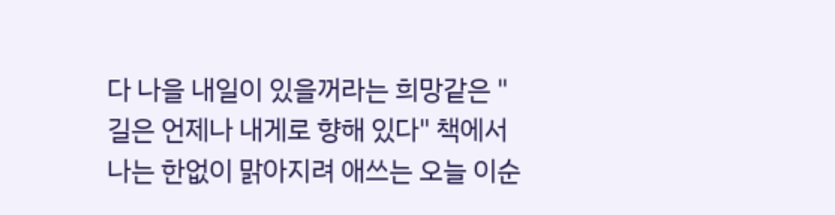다 나을 내일이 있을꺼라는 희망같은 "길은 언제나 내게로 향해 있다" 책에서 나는 한없이 맑아지려 애쓰는 오늘 이순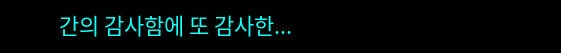간의 감사함에 또 감사한...